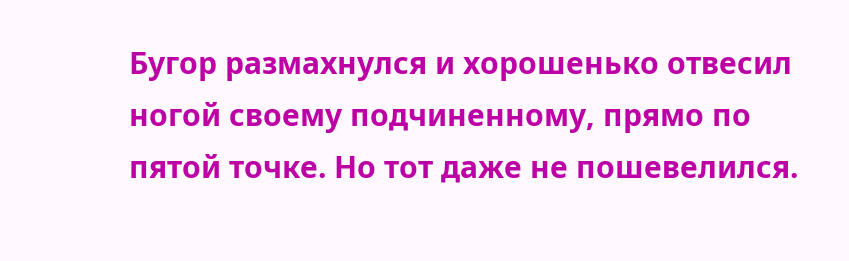Бугор размахнулся и хорошенько отвесил ногой своему подчиненному, прямо по пятой точке. Но тот даже не пошевелился.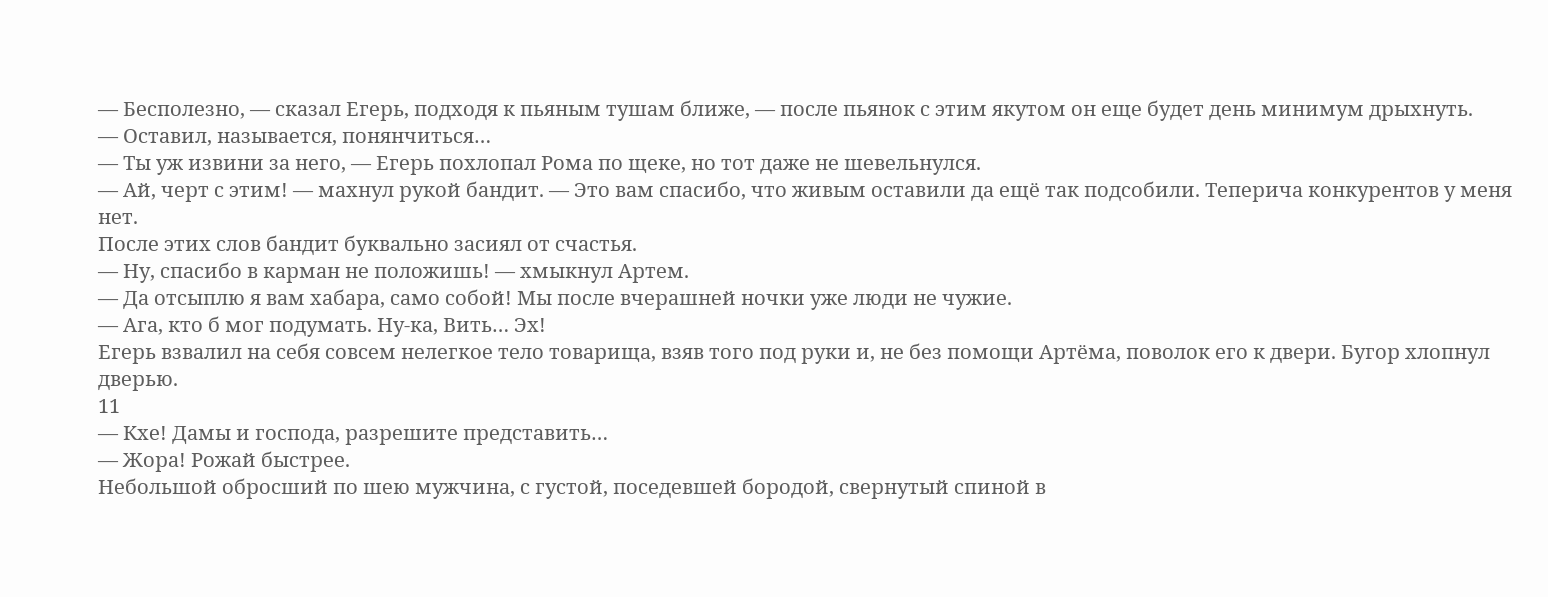— Бесполезно, — сказал Егерь, подходя к пьяным тушам ближе, — после пьянок с этим якутом он еще будет день минимум дрыхнуть.
— Оставил, называется, понянчиться…
— Ты уж извини за него, — Егерь похлопал Рома по щеке, но тот даже не шевельнулся.
— Ай, черт с этим! — махнул рукой бандит. — Это вам спасибо, что живым оставили да ещё так подсобили. Теперича конкурентов у меня нет.
После этих слов бандит буквально засиял от счастья.
— Ну, спасибо в карман не положишь! — хмыкнул Артем.
— Да отсыплю я вам хабара, само собой! Мы после вчерашней ночки уже люди не чужие.
— Ага, кто б мог подумать. Ну-ка, Вить… Эх!
Егерь взвалил на себя совсем нелегкое тело товарища, взяв того под руки и, не без помощи Артёма, поволок его к двери. Бугор хлопнул дверью.
11
— Кхе! Дамы и господа, разрешите представить…
— Жора! Рожай быстрее.
Небольшой обросший по шею мужчина, с густой, поседевшей бородой, свернутый спиной в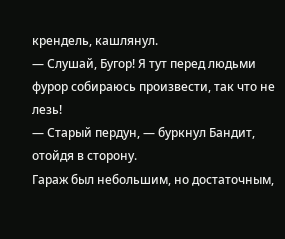крендель, кашлянул.
— Слушай, Бугор! Я тут перед людьми фурор собираюсь произвести, так что не лезь!
— Старый пердун, — буркнул Бандит, отойдя в сторону.
Гараж был небольшим, но достаточным,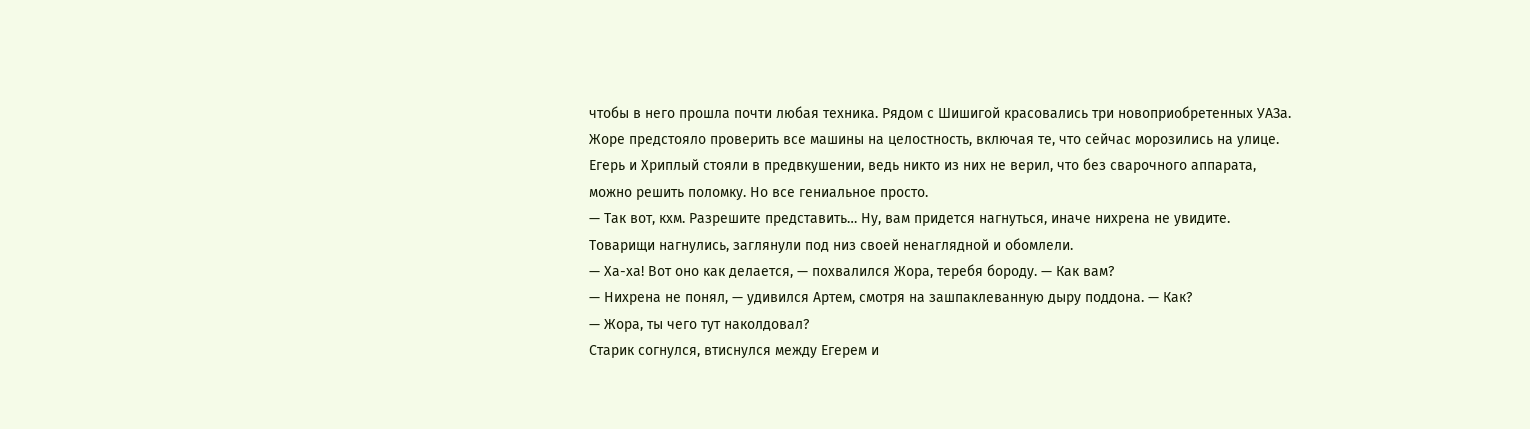чтобы в него прошла почти любая техника. Рядом с Шишигой красовались три новоприобретенных УАЗа. Жоре предстояло проверить все машины на целостность, включая те, что сейчас морозились на улице. Егерь и Хриплый стояли в предвкушении, ведь никто из них не верил, что без сварочного аппарата, можно решить поломку. Но все гениальное просто.
— Так вот, кхм. Разрешите представить… Ну, вам придется нагнуться, иначе нихрена не увидите.
Товарищи нагнулись, заглянули под низ своей ненаглядной и обомлели.
— Ха-ха! Вот оно как делается, — похвалился Жора, теребя бороду. — Как вам?
— Нихрена не понял, — удивился Артем, смотря на зашпаклеванную дыру поддона. — Как?
— Жора, ты чего тут наколдовал?
Старик согнулся, втиснулся между Егерем и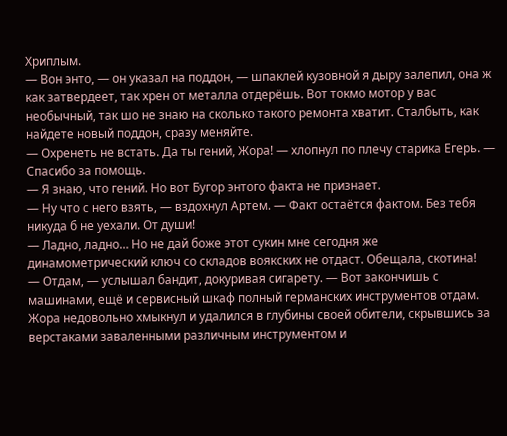Хриплым.
— Вон энто, — он указал на поддон, — шпаклей кузовной я дыру залепил, она ж как затвердеет, так хрен от металла отдерёшь. Вот токмо мотор у вас необычный, так шо не знаю на сколько такого ремонта хватит. Сталбыть, как найдете новый поддон, сразу меняйте.
— Охренеть не встать. Да ты гений, Жора! — хлопнул по плечу старика Егерь. — Спасибо за помощь.
— Я знаю, что гений. Но вот Бугор энтого факта не признает.
— Ну что с него взять, — вздохнул Артем. — Факт остаётся фактом. Без тебя никуда б не уехали. От души!
— Ладно, ладно… Но не дай боже этот сукин мне сегодня же динамометрический ключ со складов воякских не отдаст. Обещала, скотина!
— Отдам, — услышал бандит, докуривая сигарету. — Вот закончишь с машинами, ещё и сервисный шкаф полный германских инструментов отдам.
Жора недовольно хмыкнул и удалился в глубины своей обители, скрывшись за верстаками заваленными различным инструментом и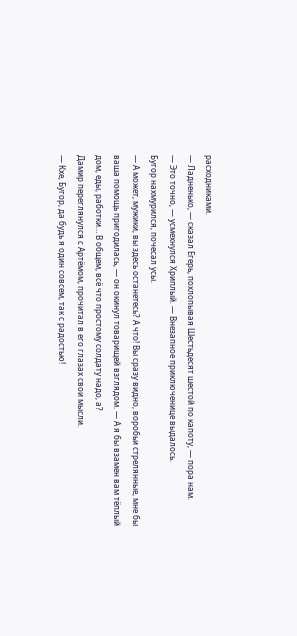расходниками.
— Ладненько, — сказал Егерь, похлопывая Шестьдесят шестой по капоту, — пора нам.
— Это точно, — усмехнулся Хриплый. — Внезапное приключенице выдалось.
Бугор нахмурился, почесал усы.
— А может, мужики, вы здесь останетесь? А что! Вы сразу видно, воробьи стрелянные, мне бы ваша помощь пригодилась, — он окинул товарищей взглядом. — А я бы взамен вам тёплый дом, еды, работки… В общем, всё что простому солдату надо, а?
Дамир переглянулся с Артёмом, прочитал в его глазах свои мысли.
— Кхе, Бугор, да будь я один совсем, так с радостью!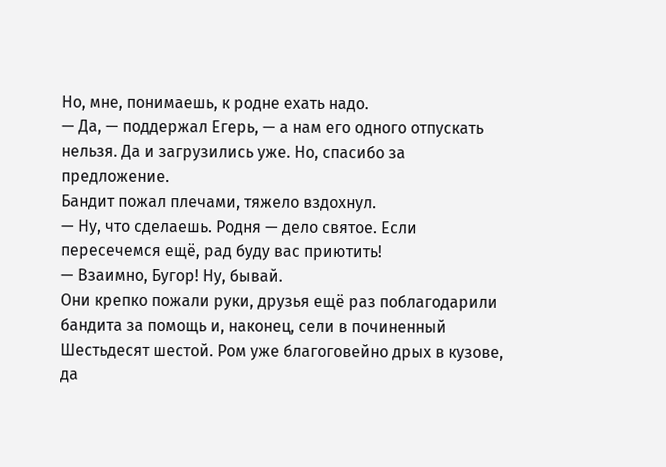Но, мне, понимаешь, к родне ехать надо.
— Да, — поддержал Егерь, — а нам его одного отпускать нельзя. Да и загрузились уже. Но, спасибо за предложение.
Бандит пожал плечами, тяжело вздохнул.
— Ну, что сделаешь. Родня — дело святое. Если пересечемся ещё, рад буду вас приютить!
— Взаимно, Бугор! Ну, бывай.
Они крепко пожали руки, друзья ещё раз поблагодарили бандита за помощь и, наконец, сели в починенный Шестьдесят шестой. Ром уже благоговейно дрых в кузове, да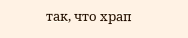так, что храп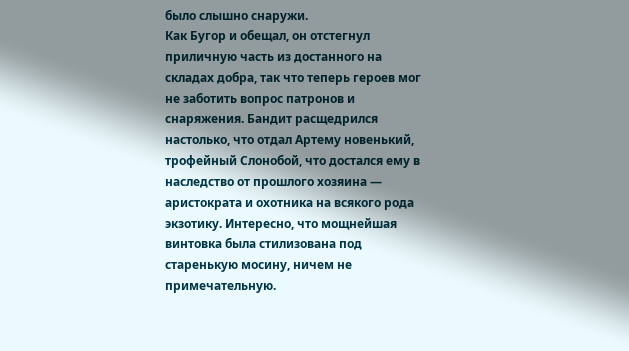было слышно снаружи.
Как Бугор и обещал, он отстегнул приличную часть из достанного на складах добра, так что теперь героев мог не заботить вопрос патронов и снаряжения. Бандит расщедрился настолько, что отдал Артему новенький, трофейный Слонобой, что достался ему в наследство от прошлого хозяина — аристократа и охотника на всякого рода экзотику. Интересно, что мощнейшая винтовка была стилизована под старенькую мосину, ничем не примечательную.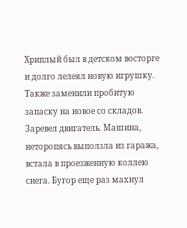Хриплый был в детском восторге и долго лелеял новую игрушку.
Также заменили пробитую запаску на новое со складов.
Заревел двигатель. Машина, неторопясь выползла из гаража, встала в проезженную коллею снега. Бугор еще раз махнул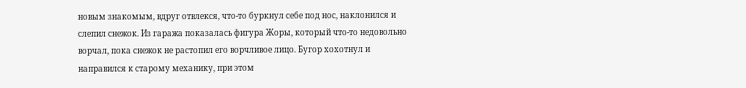новым знакомым, вдруг отвлекся, что-то буркнул себе под нос, наклонился и слепил снежок. Из гаража показалась фигура Жоры, который что-то недовольно ворчал, пока снежок не растопил его ворчливое лицо. Бугор хохотнул и направился к старому механику, при этом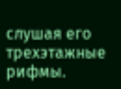слушая его трехэтажные рифмы.